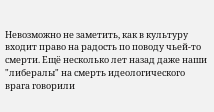Невозможно не заметить, как в культуру входит право на радость по поводу чьей-то смерти. Ещё несколько лет назад даже наши "либералы" на смерть идеологического врага говорили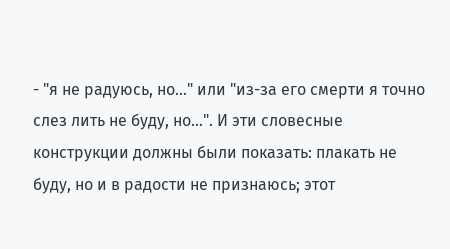- "я не радуюсь, но..." или "из-за его смерти я точно слез лить не буду, но...". И эти словесные конструкции должны были показать: плакать не буду, но и в радости не признаюсь; этот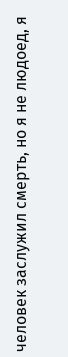человек заслужил смерть, но я не людоед, я